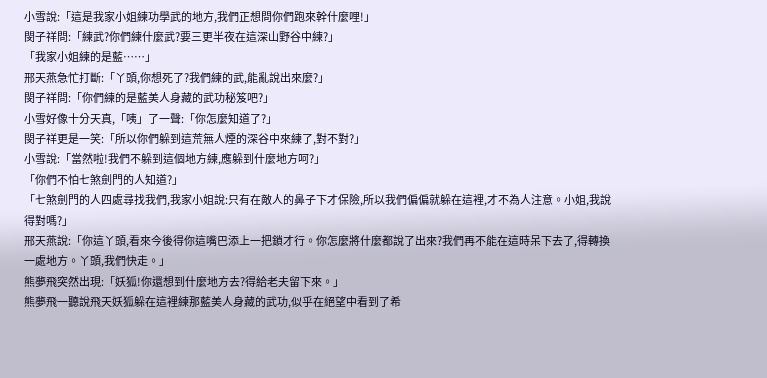小雪說:「這是我家小姐練功學武的地方,我們正想問你們跑來幹什麼哩!」
閔子祥問:「練武?你們練什麼武?要三更半夜在這深山野谷中練?」
「我家小姐練的是藍……」
邢天燕急忙打斷:「丫頭,你想死了?我們練的武,能亂說出來麼?」
閔子祥問:「你們練的是藍美人身藏的武功秘笈吧?」
小雪好像十分天真,「咦」了一聲:「你怎麼知道了?」
閔子祥更是一笑:「所以你們躲到這荒無人煙的深谷中來練了,對不對?」
小雪說:「當然啦!我們不躲到這個地方練,應躲到什麼地方呵?」
「你們不怕七煞劍門的人知道?」
「七煞劍門的人四處尋找我們,我家小姐說:只有在敵人的鼻子下才保險,所以我們偏偏就躲在這裡,才不為人注意。小姐,我說得對嗎?」
邢天燕說:「你這丫頭,看來今後得你這嘴巴添上一把鎖才行。你怎麼將什麼都說了出來?我們再不能在這時呆下去了,得轉換一處地方。丫頭,我們快走。」
熊夢飛突然出現:「妖狐!你還想到什麼地方去?得給老夫留下來。」
熊夢飛一聽說飛天妖狐躲在這裡練那藍美人身藏的武功,似乎在絕望中看到了希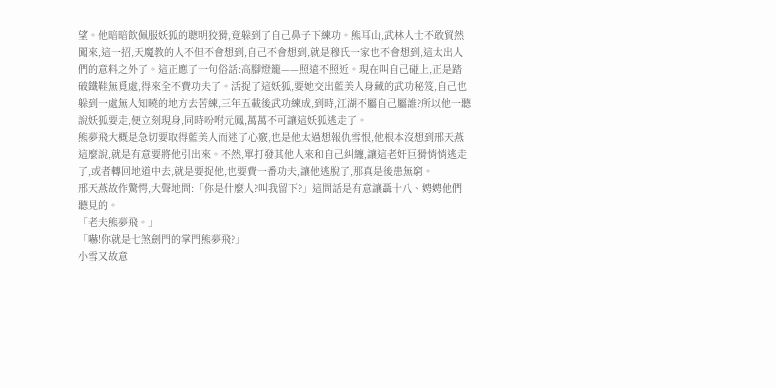望。他暗暗飲佩服妖狐的聰明狡猾,竟躲到了自己鼻子下練功。熊耳山,武林人士不敢貿然闖來,這一招,天魔教的人不但不會想到,自己不會想到,就是穆氏一家也不會想到,這太出人們的意料之外了。這正應了一句俗話:高腳燈籠——照遠不照近。現在叫自己碰上,正是踏破鐵鞋無覓處,得來全不費功夫了。活捉了這妖狐,要她交出藍美人身藏的武功秘笈,自己也躲到一處無人知曉的地方去苦練,三年五載後武功練成,到時,江湖不屬自己屬誰?所以他一聽說妖狐要走,便立刻現身,同時吩咐元鳳,萬萬不可讓這妖狐逃走了。
熊夢飛大概是急切要取得藍美人而迷了心竅,也是他太過想報仇雪恨,他根本沒想到邢天燕這麼說,就是有意要將他引出來。不然,單打發其他人來和自己糾纏,讓這老奸巨猾悄悄逃走了,或者轉回地道中去,就是要捉他,也要費一番功夫,讓他逃脫了,那真是後患無窮。
邢天燕故作驚愕,大聲地問:「你是什麼人?叫我留下?」這問話是有意讓聶十八、娉娉他們聽見的。
「老夫熊夢飛。」
「嚇!你就是七煞劍門的掌門熊夢飛?」
小雪又故意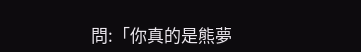問:「你真的是熊夢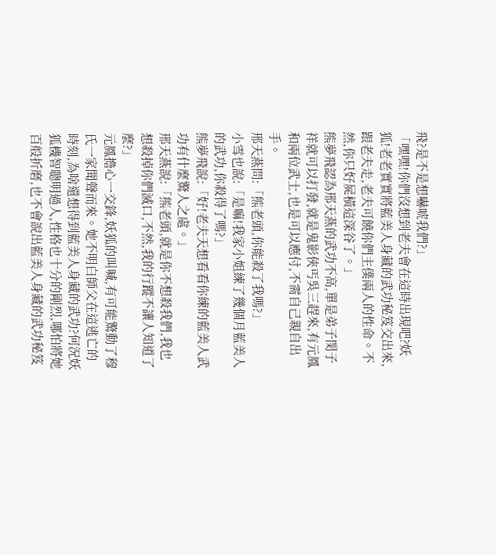飛?是不是想嚇唬我們?」
「嘿嘿!你們沒想到老夫會在這時出現吧?妖狐!老老實實將藍美人身藏的武功秘笈交出來,跟老夫走,老夫可饒你們主僕兩人的性命。不然,你只好屍橫這深谷了。」
熊夢飛認為邢天燕的武功不高,單是弟子閔子祥就可以打發,就是鬼影俠丐吳三趕來,有元鳳和兩位武士,也是可以應付,不需自己親自出手。
邢天燕問:「熊老頭,你能殺了我嗎?」
小雪也說:「是嘛!我家小姐練了幾個月藍美人的武功,你殺得了嗎?」
熊夢飛說:「好!老夫天想看看你練的藍美人武功有什麼驚人之處。」
邢天燕說:「熊老頭,就是你不想殺我們,我也想殺掉你們滅口,不然,我的行蹤不讓人知道了麼?」
元鳳擔心一交鋒,妖狐的叫喊,有可能驚動了穆氏一家聞聲而來。她不明白師父在這逃亡的時刻,為啥還想得到藍美人身藏的武功?何況妖狐機智聰明過人,性格也十分的剛烈,哪怕將她百般折磨,也不會說出藍美人身藏的武功秘笈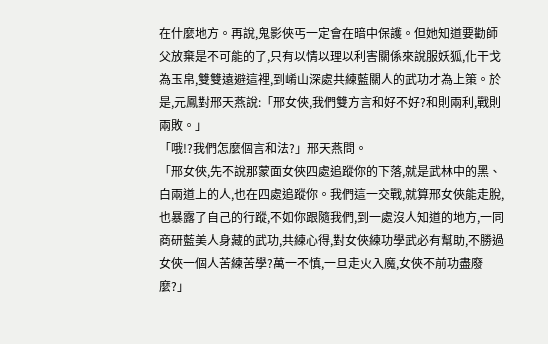在什麼地方。再說,鬼影俠丐一定會在暗中保護。但她知道要勸師父放棄是不可能的了,只有以情以理以利害關係來說服妖狐,化干戈為玉帛,雙雙遠避這裡,到崤山深處共練藍關人的武功才為上策。於是,元鳳對邢天燕說:「邢女俠,我們雙方言和好不好?和則兩利,戰則兩敗。」
「哦!?我們怎麼個言和法?」邢天燕問。
「邢女俠,先不說那蒙面女俠四處追蹤你的下落,就是武林中的黑、白兩道上的人,也在四處追蹤你。我們這一交戰,就算邢女俠能走脫,也暴露了自己的行蹤,不如你跟隨我們,到一處沒人知道的地方,一同商研藍美人身藏的武功,共練心得,對女俠練功學武必有幫助,不勝過女俠一個人苦練苦學?萬一不慎,一旦走火入魔,女俠不前功盡廢麼?」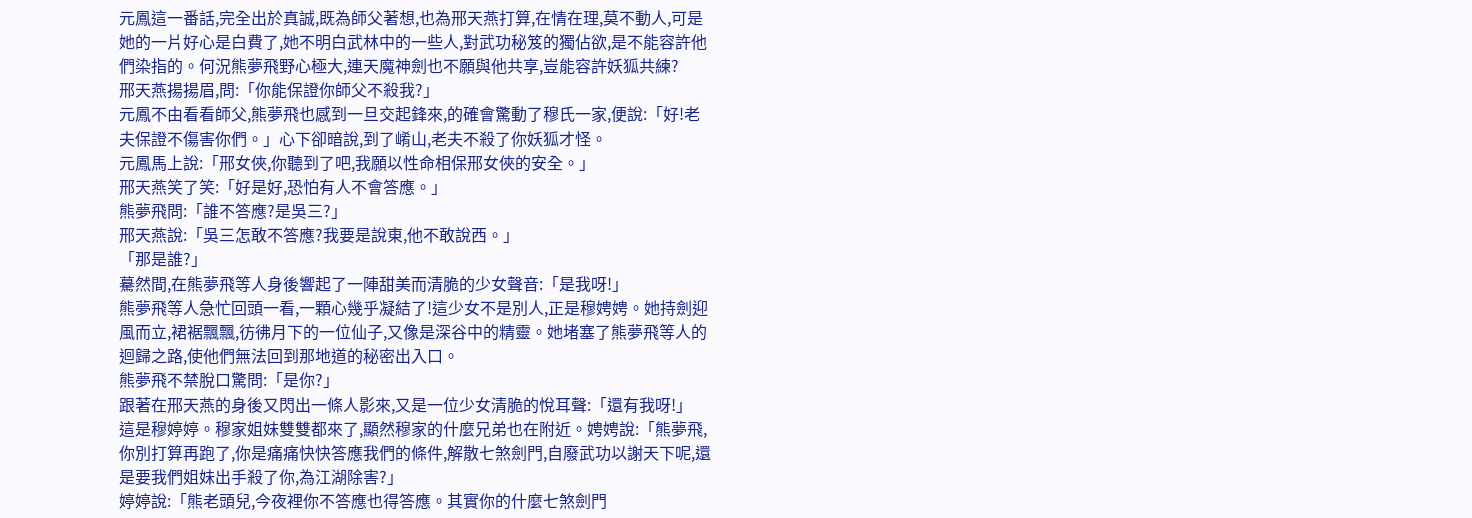元鳳這一番話,完全出於真誠,既為師父著想,也為邢天燕打算,在情在理,莫不動人,可是她的一片好心是白費了,她不明白武林中的一些人,對武功秘笈的獨佔欲,是不能容許他們染指的。何況熊夢飛野心極大,連天魔神劍也不願與他共享,豈能容許妖狐共練?
邢天燕揚揚眉,問:「你能保證你師父不殺我?」
元鳳不由看看師父,熊夢飛也感到一旦交起鋒來,的確會驚動了穆氏一家,便說:「好!老夫保證不傷害你們。」心下卻暗說,到了崤山,老夫不殺了你妖狐才怪。
元鳳馬上說:「邢女俠,你聽到了吧,我願以性命相保邢女俠的安全。」
邢天燕笑了笑:「好是好,恐怕有人不會答應。」
熊夢飛問:「誰不答應?是吳三?」
邢天燕說:「吳三怎敢不答應?我要是說東,他不敢說西。」
「那是誰?」
驀然間,在熊夢飛等人身後響起了一陣甜美而清脆的少女聲音:「是我呀!」
熊夢飛等人急忙回頭一看,一顆心幾乎凝結了!這少女不是別人,正是穆娉娉。她持劍迎風而立,裙裾飄飄,彷彿月下的一位仙子,又像是深谷中的精靈。她堵塞了熊夢飛等人的迴歸之路,使他們無法回到那地道的秘密出入口。
熊夢飛不禁脫口驚問:「是你?」
跟著在邢天燕的身後又閃出一條人影來,又是一位少女清脆的悅耳聲:「還有我呀!」
這是穆婷婷。穆家姐妹雙雙都來了,顯然穆家的什麼兄弟也在附近。娉娉說:「熊夢飛,你別打算再跑了,你是痛痛快快答應我們的條件,解散七煞劍門,自廢武功以謝天下呢,還是要我們姐妹出手殺了你,為江湖除害?」
婷婷說:「熊老頭兒,今夜裡你不答應也得答應。其實你的什麼七煞劍門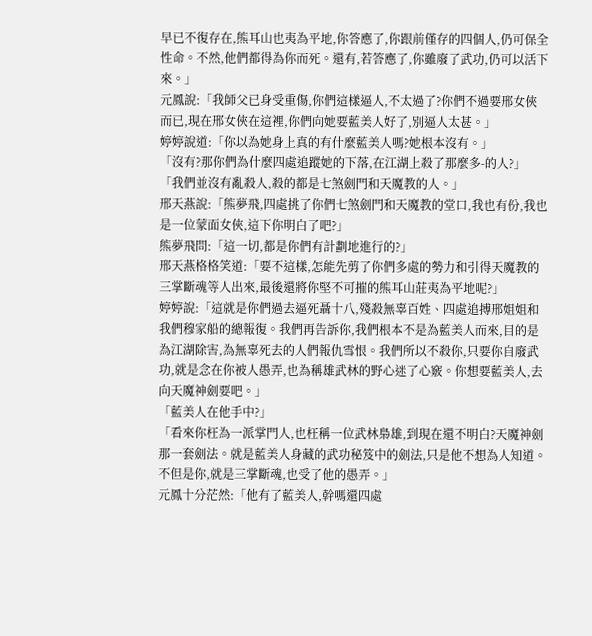早已不復存在,熊耳山也夷為平地,你答應了,你跟前僅存的四個人,仍可保全性命。不然,他們都得為你而死。還有,若答應了,你雖廢了武功,仍可以活下來。」
元鳳說:「我師父已身受重傷,你們這樣逼人,不太過了?你們不過要邢女俠而已,現在邢女俠在這裡,你們向她要藍美人好了,別逼人太甚。」
婷婷說道:「你以為她身上真的有什麼藍美人嗎?她根本沒有。」
「沒有?那你們為什麼四處追蹤她的下落,在江湖上殺了那麼多-的人?」
「我們並沒有亂殺人,殺的都是七煞劍門和天魔教的人。」
邢天燕說:「熊夢飛,四處挑了你們七煞劍門和天魔教的堂口,我也有份,我也是一位蒙面女俠,這下你明白了吧?」
熊夢飛問:「這一切,都是你們有計劃地進行的?」
邢天燕格格笑道:「要不這樣,怎能先剪了你們多處的勢力和引得天魔教的三掌斷魂等人出來,最後還將你堅不可摧的熊耳山莊夷為平地呢?」
婷婷說:「這就是你們過去逼死聶十八,殘殺無辜百姓、四處追搏邢姐姐和我們穆家船的總報復。我們再告訴你,我們根本不是為藍美人而來,目的是為江湖除害,為無辜死去的人們報仇雪恨。我們所以不殺你,只要你自廢武功,就是念在你被人愚弄,也為稱雄武林的野心迷了心竅。你想要藍美人,去向天魔神劍要吧。」
「藍美人在他手中?」
「看來你枉為一派掌門人,也枉稱一位武林梟雄,到現在還不明白?天魔神劍那一套劍法。就是藍美人身藏的武功秘笈中的劍法,只是他不想為人知道。不但是你,就是三掌斷魂,也受了他的愚弄。」
元鳳十分茫然:「他有了藍美人,幹嗎還四處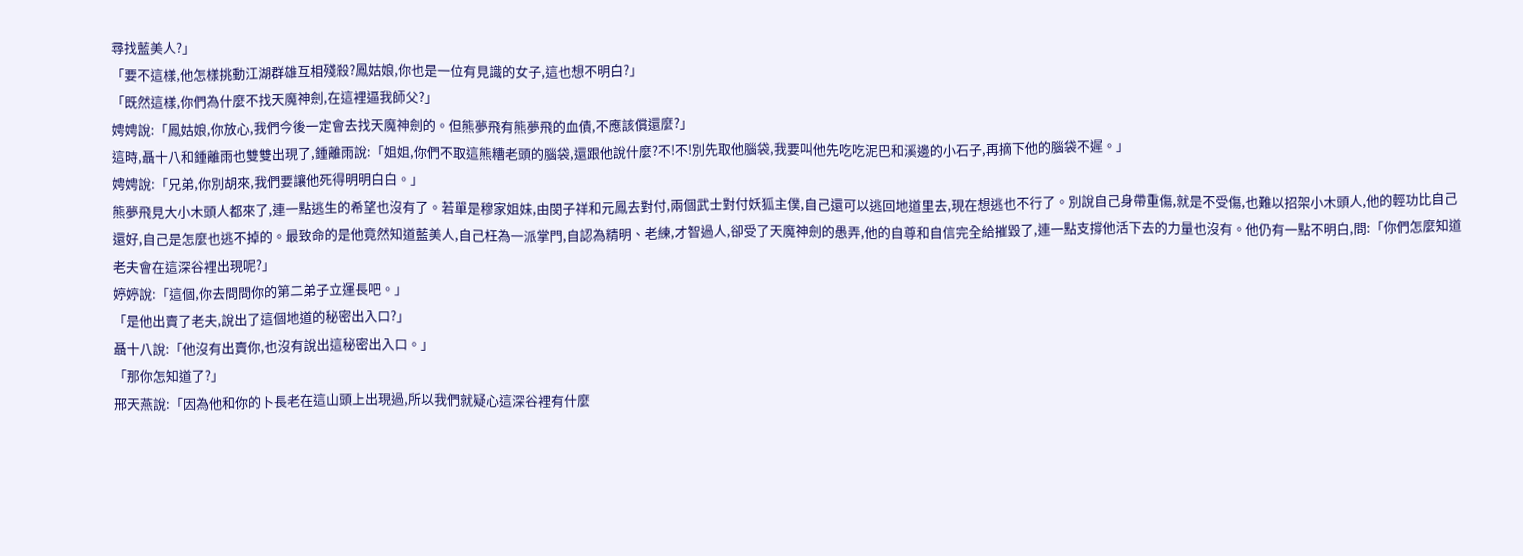尋找藍美人?」
「要不這樣,他怎樣挑動江湖群雄互相殘殺?鳳姑娘,你也是一位有見識的女子,這也想不明白?」
「既然這樣,你們為什麼不找天魔神劍,在這裡逼我師父?」
娉娉說:「鳳姑娘,你放心,我們今後一定會去找天魔神劍的。但熊夢飛有熊夢飛的血債,不應該償還麼?」
這時,聶十八和鍾離雨也雙雙出現了,鍾離雨說:「姐姐,你們不取這熊糟老頭的腦袋,還跟他說什麼?不!不!別先取他腦袋,我要叫他先吃吃泥巴和溪邊的小石子,再摘下他的腦袋不遲。」
娉娉說:「兄弟,你別胡來,我們要讓他死得明明白白。」
熊夢飛見大小木頭人都來了,連一點逃生的希望也沒有了。若單是穆家姐妹,由閔子祥和元鳳去對付,兩個武士對付妖狐主僕,自己還可以逃回地道里去,現在想逃也不行了。別說自己身帶重傷,就是不受傷,也難以招架小木頭人,他的輕功比自己還好,自己是怎麼也逃不掉的。最致命的是他竟然知道藍美人,自己枉為一派掌門,自認為精明、老練,才智過人,卻受了天魔神劍的愚弄,他的自尊和自信完全給摧毀了,連一點支撐他活下去的力量也沒有。他仍有一點不明白,問:「你們怎麼知道老夫會在這深谷裡出現呢?」
婷婷說:「這個,你去問問你的第二弟子立運長吧。」
「是他出賣了老夫,說出了這個地道的秘密出入口?」
聶十八說:「他沒有出賣你,也沒有說出這秘密出入口。」
「那你怎知道了?」
邢天燕說:「因為他和你的卜長老在這山頭上出現過,所以我們就疑心這深谷裡有什麼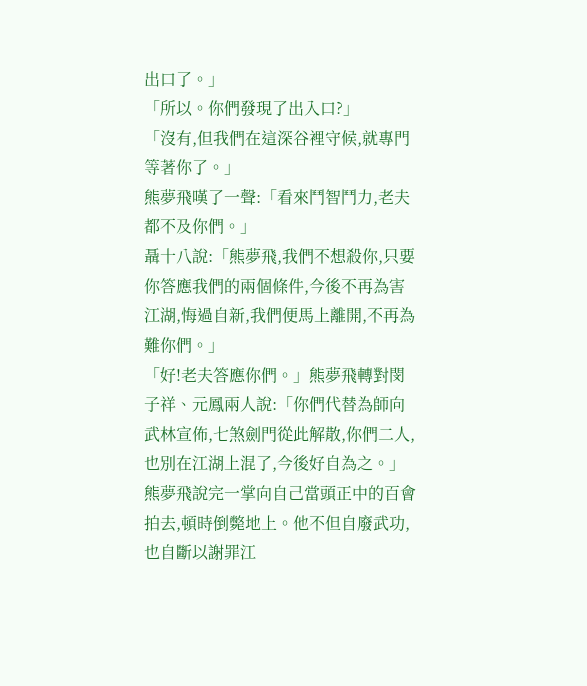出口了。」
「所以。你們發現了出入口?」
「沒有,但我們在這深谷裡守候,就專門等著你了。」
熊夢飛嘆了一聲:「看來鬥智鬥力,老夫都不及你們。」
聶十八說:「熊夢飛,我們不想殺你,只要你答應我們的兩個條件,今後不再為害江湖,悔過自新,我們便馬上離開,不再為難你們。」
「好!老夫答應你們。」熊夢飛轉對閔子祥、元鳳兩人說:「你們代替為師向武林宣佈,七煞劍門從此解散,你們二人,也別在江湖上混了,今後好自為之。」
熊夢飛說完一掌向自己當頭正中的百會拍去,頓時倒斃地上。他不但自廢武功,也自斷以謝罪江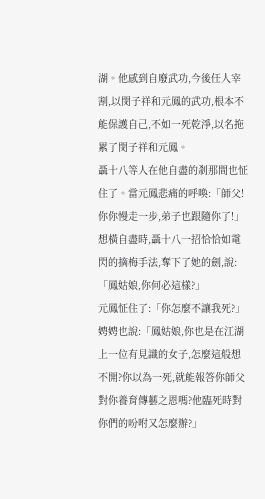湖。他感到自廢武功,今後任人宰割,以閔子祥和元鳳的武功,根本不能保護自己,不如一死乾淨,以名拖累了閔子祥和元鳳。
聶十八等人在他自盡的剎那間也怔住了。當元鳳悲痛的呼喚:「師父!你你慢走一步,弟子也跟隨你了!」想橫自盡時,聶十八一招恰恰如電閃的摘梅手法,奪下了她的劍,說:「鳳姑娘,你何必這樣?」
元鳳怔住了:「你怎麼不讓我死?」
娉娉也說:「鳳姑娘,你也是在江湖上一位有見識的女子,怎麼這般想不開?你以為一死,就能報答你師父對你養育傳藝之恩嗎?他臨死時對你們的吩咐又怎麼辦?」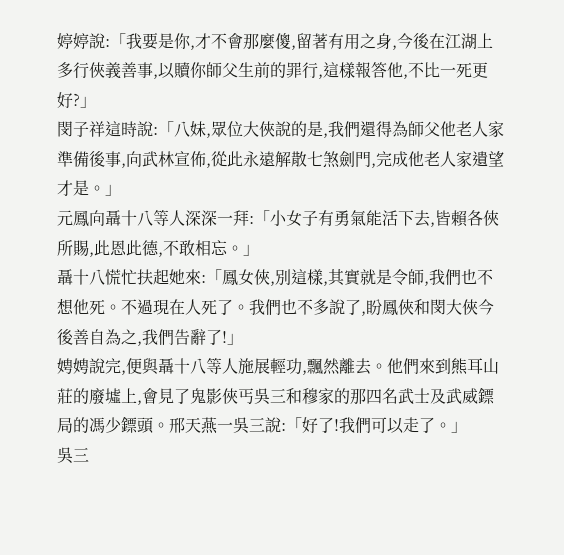婷婷說:「我要是你,才不會那麼傻,留著有用之身,今後在江湖上多行俠義善事,以贖你師父生前的罪行,這樣報答他,不比一死更好?」
閔子祥這時說:「八妹,眾位大俠說的是,我們還得為師父他老人家準備後事,向武林宣佈,從此永遠解散七煞劍門,完成他老人家遺望才是。」
元鳳向聶十八等人深深一拜:「小女子有勇氣能活下去,皆賴各俠所賜,此恩此德,不敢相忘。」
聶十八慌忙扶起她來:「鳳女俠,別這樣,其實就是令師,我們也不想他死。不過現在人死了。我們也不多說了,盼鳳俠和閔大俠今後善自為之,我們告辭了!」
娉娉說完,便與聶十八等人施展輕功,飄然離去。他們來到熊耳山莊的廢墟上,會見了鬼影俠丐吳三和穆家的那四名武士及武威鏢局的馮少鏢頭。邢天燕一吳三說:「好了!我們可以走了。」
吳三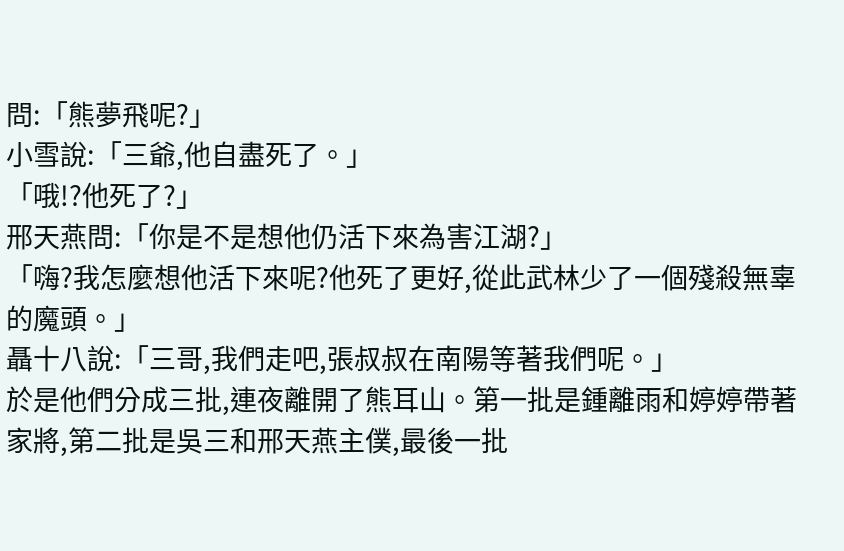問:「熊夢飛呢?」
小雪說:「三爺,他自盡死了。」
「哦!?他死了?」
邢天燕問:「你是不是想他仍活下來為害江湖?」
「嗨?我怎麼想他活下來呢?他死了更好,從此武林少了一個殘殺無辜的魔頭。」
聶十八說:「三哥,我們走吧,張叔叔在南陽等著我們呢。」
於是他們分成三批,連夜離開了熊耳山。第一批是鍾離雨和婷婷帶著家將,第二批是吳三和邢天燕主僕,最後一批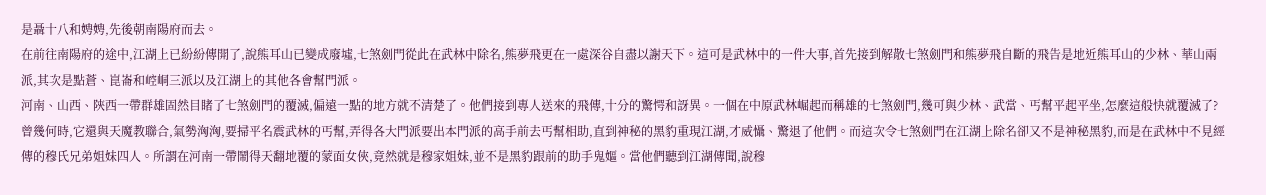是聶十八和娉娉,先後朝南陽府而去。
在前往南陽府的途中,江湖上已紛紛傳開了,說熊耳山已變成廢墟,七煞劍門從此在武林中除名,熊夢飛更在一處深谷自盡以謝天下。這可是武林中的一件大事,首先接到解散七煞劍門和熊夢飛自斷的飛告是地近熊耳山的少林、華山兩派,其次是點蒼、崑崙和崆峒三派以及江湖上的其他各會幫門派。
河南、山西、陝西一帶群雄固然目睹了七煞劍門的覆滅,偏遠一點的地方就不清楚了。他們接到專人送來的飛傳,十分的驚愕和訝異。一個在中原武林崛起而稱雄的七煞劍門,幾可與少林、武當、丐幫平起平坐,怎麼這般快就覆滅了?曾幾何時,它還與天魔教聯合,氣勢洶洶,要掃平名震武林的丐幫,弄得各大門派要出本門派的高手前去丐幫相助,直到神秘的黑豹重現江湖,才威懾、驚退了他們。而這次令七煞劍門在江湖上除名卻又不是神秘黑豹,而是在武林中不見經傳的穆氏兄弟姐妹四人。所謂在河南一帶鬧得天翻地覆的蒙面女俠,竟然就是穆家姐妹,並不是黑豹跟前的助手鬼嫗。當他們聽到江湖傳聞,說穆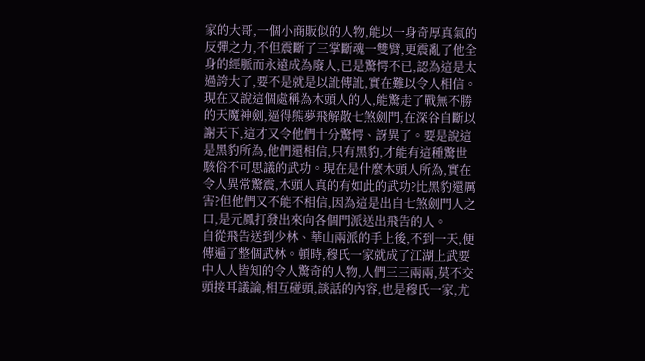家的大哥,一個小商販似的人物,能以一身奇厚真氣的反彈之力,不但震斷了三掌斷魂一雙臂,更震亂了他全身的經脈而永遠成為廢人,已是驚愕不已,認為這是太過誇大了,要不是就是以訛傳訛,實在難以令人相信。
現在又說這個處稱為木頭人的人,能驚走了戰無不勝的天魔神劍,逼得熊夢飛解散七煞劍門,在深谷自斷以謝天下,這才又令他們十分驚愕、訝異了。要是說這是黑豹所為,他們還相信,只有黑豹,才能有這種驚世駭俗不可思議的武功。現在是什麼木頭人所為,實在令人異常驚震,木頭人真的有如此的武功?比黑豹還厲害?但他們又不能不相信,因為這是出自七煞劍門人之口,是元鳳打發出來向各個門派送出飛告的人。
自從飛告送到少林、華山兩派的手上後,不到一天,便傳遍了整個武林。頓時,穆氏一家就成了江湖上武要中人人皆知的令人驚奇的人物,人們三三兩兩,莫不交頭接耳議論,相互碰頭,談話的內容,也是穆氏一家,尤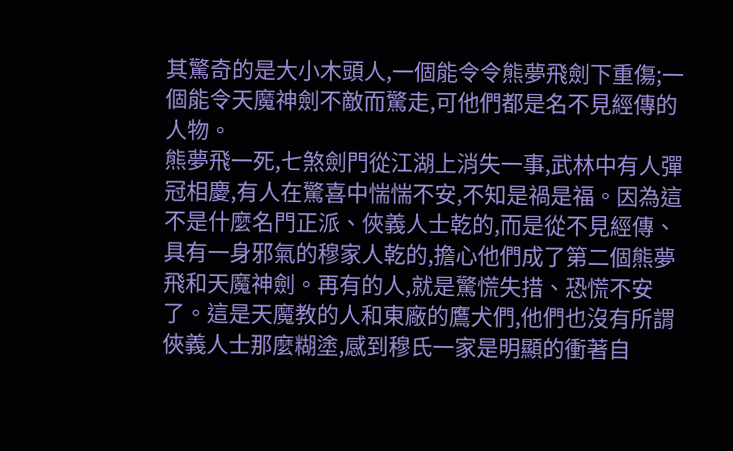其驚奇的是大小木頭人,一個能令令熊夢飛劍下重傷;一個能令天魔神劍不敵而驚走,可他們都是名不見經傳的人物。
熊夢飛一死,七煞劍門從江湖上消失一事,武林中有人彈冠相慶,有人在驚喜中惴惴不安,不知是禍是福。因為這不是什麼名門正派、俠義人士乾的,而是從不見經傳、具有一身邪氣的穆家人乾的,擔心他們成了第二個熊夢飛和天魔神劍。再有的人,就是驚慌失措、恐慌不安了。這是天魔教的人和東廠的鷹犬們,他們也沒有所謂俠義人士那麼糊塗,感到穆氏一家是明顯的衝著自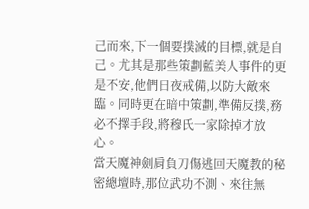己而來,下一個要撲滅的目標,就是自己。尤其是那些策劃藍美人事件的更是不安,他們日夜戒備,以防大敵來臨。同時更在暗中策劃,準備反撲,務必不擇手段,將穆氏一家除掉才放心。
當天魔神劍肩負刀傷逃回天魔教的秘密總壇時,那位武功不測、來往無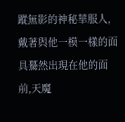蹤無影的神秘華服人,戴著與他一模一樣的面具驀然出現在他的面前,天魔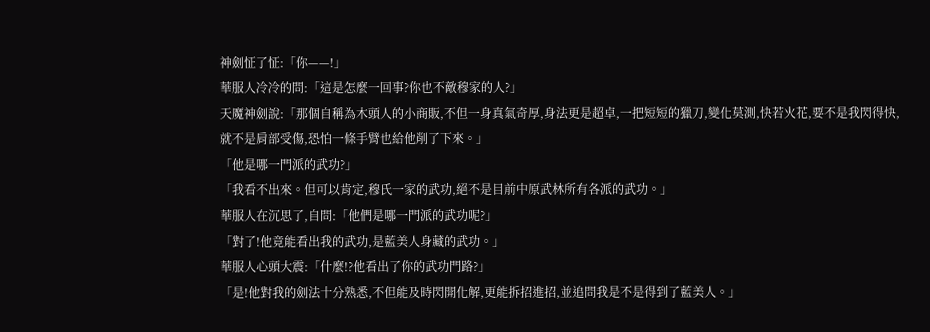神劍怔了怔:「你——!」
華服人冷冷的問:「這是怎麼一回事?你也不敵穆家的人?」
天魔神劍說:「那個自稱為木頭人的小商販,不但一身真氣奇厚,身法更是超卓,一把短短的獵刀,變化莫測,快若火花,要不是我閃得快,就不是肩部受傷,恐怕一條手臂也給他削了下來。」
「他是哪一門派的武功?」
「我看不出來。但可以肯定,穆氏一家的武功,絕不是目前中原武林所有各派的武功。」
華服人在沉思了,自問:「他們是哪一門派的武功呢?」
「對了!他竟能看出我的武功,是藍美人身藏的武功。」
華服人心頭大震:「什麼!?他看出了你的武功門路?」
「是!他對我的劍法十分熟悉,不但能及時閃開化解,更能拆招進招,並追問我是不是得到了藍美人。」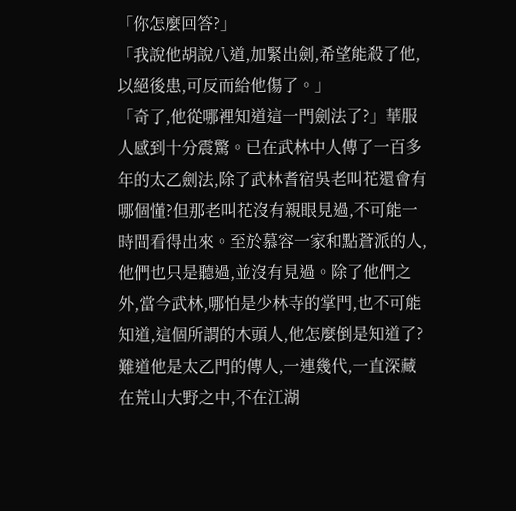「你怎麼回答?」
「我說他胡說八道,加緊出劍,希望能殺了他,以絕後患,可反而給他傷了。」
「奇了,他從哪裡知道這一門劍法了?」華服人感到十分震驚。已在武林中人傳了一百多年的太乙劍法,除了武林耆宿吳老叫花還會有哪個懂?但那老叫花沒有親眼見過,不可能一時間看得出來。至於慕容一家和點蒼派的人,他們也只是聽過,並沒有見過。除了他們之外,當今武林,哪怕是少林寺的掌門,也不可能知道,這個所謂的木頭人,他怎麼倒是知道了?難道他是太乙門的傳人,一連幾代,一直深藏在荒山大野之中,不在江湖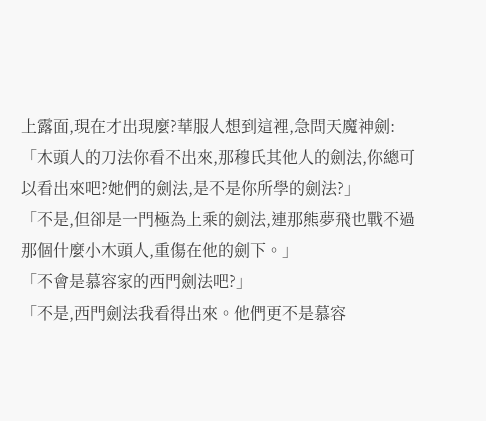上露面,現在才出現麼?華服人想到這裡,急問天魔神劍:「木頭人的刀法你看不出來,那穆氏其他人的劍法,你總可以看出來吧?她們的劍法,是不是你所學的劍法?」
「不是,但卻是一門極為上乘的劍法,連那熊夢飛也戰不過那個什麼小木頭人,重傷在他的劍下。」
「不會是慕容家的西門劍法吧?」
「不是,西門劍法我看得出來。他們更不是慕容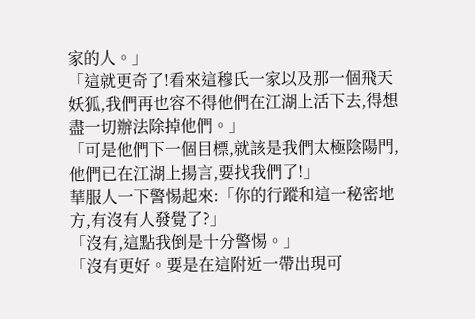家的人。」
「這就更奇了!看來這穆氏一家以及那一個飛天妖狐,我們再也容不得他們在江湖上活下去,得想盡一切辦法除掉他們。」
「可是他們下一個目標,就該是我們太極陰陽門,他們已在江湖上揚言,要找我們了!」
華服人一下警惕起來:「你的行蹤和這一秘密地方,有沒有人發覺了?」
「沒有,這點我倒是十分警惕。」
「沒有更好。要是在這附近一帶出現可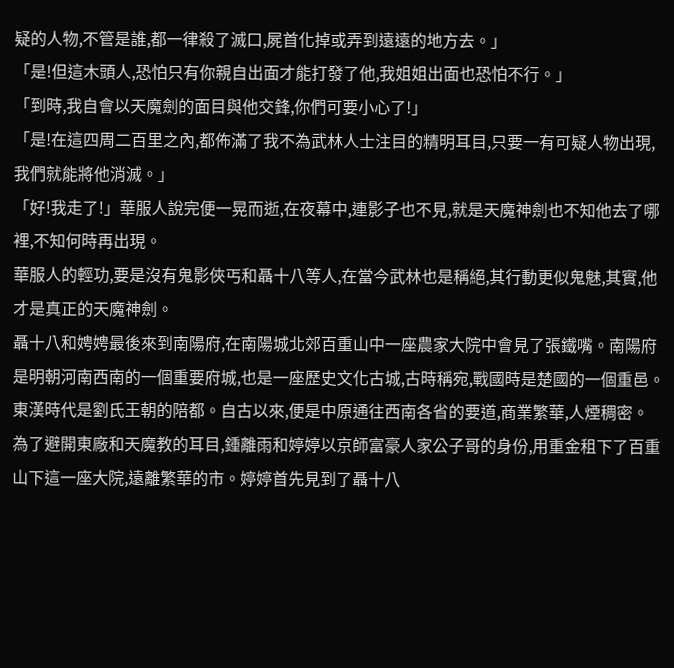疑的人物,不管是誰,都一律殺了滅口,屍首化掉或弄到遠遠的地方去。」
「是!但這木頭人,恐怕只有你親自出面才能打發了他,我姐姐出面也恐怕不行。」
「到時,我自會以天魔劍的面目與他交鋒,你們可要小心了!」
「是!在這四周二百里之內,都佈滿了我不為武林人士注目的精明耳目,只要一有可疑人物出現,我們就能將他消滅。」
「好!我走了!」華服人說完便一晃而逝,在夜幕中,連影子也不見,就是天魔神劍也不知他去了哪裡,不知何時再出現。
華服人的輕功,要是沒有鬼影俠丐和聶十八等人,在當今武林也是稱絕,其行動更似鬼魅,其實,他才是真正的天魔神劍。
聶十八和娉娉最後來到南陽府,在南陽城北郊百重山中一座農家大院中會見了張鐵嘴。南陽府是明朝河南西南的一個重要府城,也是一座歷史文化古城,古時稱宛,戰國時是楚國的一個重邑。東漢時代是劉氏王朝的陪都。自古以來,便是中原通往西南各省的要道,商業繁華,人煙稠密。
為了避開東廠和天魔教的耳目,鍾離雨和婷婷以京師富豪人家公子哥的身份,用重金租下了百重山下這一座大院,遠離繁華的市。婷婷首先見到了聶十八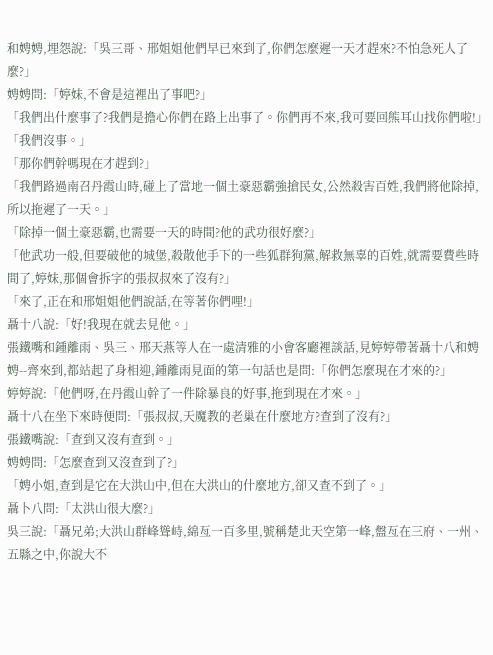和娉娉,埋怨說:「吳三哥、邢姐姐他們早已來到了,你們怎麼遲一天才趕來?不怕急死人了麼?」
娉娉問:「婷妹,不會是這裡出了事吧?」
「我們出什麼事了?我們是擔心你們在路上出事了。你們再不來,我可要回熊耳山找你們啦!」
「我們沒事。」
「那你們幹嗎現在才趕到?」
「我們路過南召丹霞山時,碰上了當地一個土豪惡霸強搶民女,公然殺害百姓,我們將他除掉,所以拖遲了一天。」
「除掉一個土豪惡霸,也需要一天的時間?他的武功很好麼?」
「他武功一般,但要破他的城堡,殺散他手下的一些狐群狗黨,解救無辜的百姓,就需要費些時間了,婷妹,那個會拆字的張叔叔來了沒有?」
「來了,正在和邢姐姐他們說話,在等著你們哩!」
聶十八說:「好!我現在就去見他。」
張鐵嘴和鍾離雨、吳三、邢天燕等人在一處清雅的小會客廳裡談話,見婷婷帶著聶十八和娉娉--齊來到,都站起了身相迎,鍾離雨見面的第一句話也是問:「你們怎麼現在才來的?」
婷婷說:「他們呀,在丹霞山幹了一件除暴良的好事,拖到現在才來。」
聶十八在坐下來時便問:「張叔叔,天魔教的老巢在什麼地方?查到了沒有?」
張鐵嘴說:「查到又沒有查到。」
娉娉問:「怎麼查到又沒查到了?」
「娉小姐,查到是它在大洪山中,但在大洪山的什麼地方,卻又查不到了。」
聶卜八問:「太洪山很大麼?」
吳三說:「聶兄弟;大洪山群峰聳峙,綿亙一百多里,號稱楚北天空第一峰,盤亙在三府、一州、五縣之中,你說大不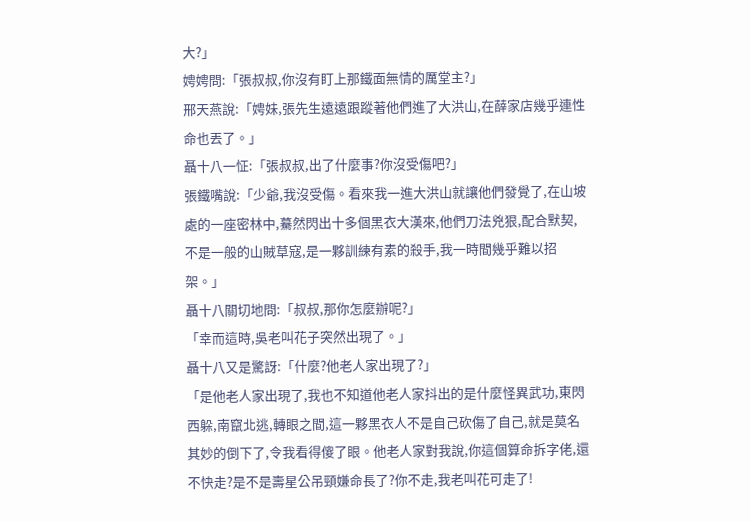大?」
娉娉問:「張叔叔,你沒有盯上那鐵面無情的厲堂主?」
邢天燕說:「娉妹,張先生遠遠跟蹤著他們進了大洪山,在薛家店幾乎連性命也丟了。」
聶十八一怔:「張叔叔,出了什麼事?你沒受傷吧?」
張鐵嘴說:「少爺,我沒受傷。看來我一進大洪山就讓他們發覺了,在山坡處的一座密林中,驀然閃出十多個黑衣大漢來,他們刀法兇狠,配合默契,不是一般的山賊草寇,是一夥訓練有素的殺手,我一時間幾乎難以招架。」
聶十八關切地問:「叔叔,那你怎麼辦呢?」
「幸而這時,吳老叫花子突然出現了。」
聶十八又是驚訝:「什麼?他老人家出現了?」
「是他老人家出現了,我也不知道他老人家抖出的是什麼怪異武功,東閃西躲,南竄北逃,轉眼之間,這一夥黑衣人不是自己砍傷了自己,就是莫名其妙的倒下了,令我看得傻了眼。他老人家對我說,你這個算命拆字佬,還不快走?是不是壽星公吊頸嫌命長了?你不走,我老叫花可走了!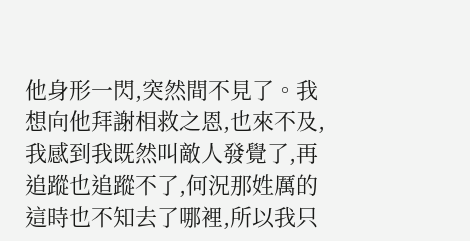他身形一閃,突然間不見了。我想向他拜謝相救之恩,也來不及,我感到我既然叫敵人發覺了,再追蹤也追蹤不了,何況那姓厲的這時也不知去了哪裡,所以我只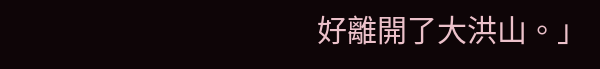好離開了大洪山。」